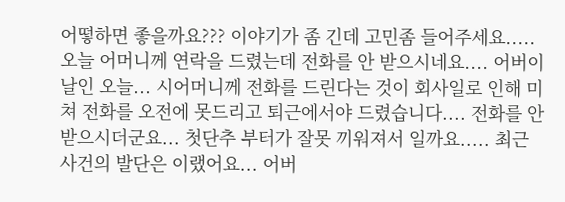어떻하면 좋을까요??? 이야기가 좀 긴데 고민좀 들어주세요..... 오늘 어머니께 연락을 드렸는데 전화를 안 받으시네요.... 어버이날인 오늘... 시어머니께 전화를 드린다는 것이 회사일로 인해 미쳐 전화를 오전에 못드리고 퇴근에서야 드렸습니다.... 전화를 안받으시더군요... 첫단추 부터가 잘못 끼워져서 일까요..... 최근 사건의 발단은 이랬어요... 어버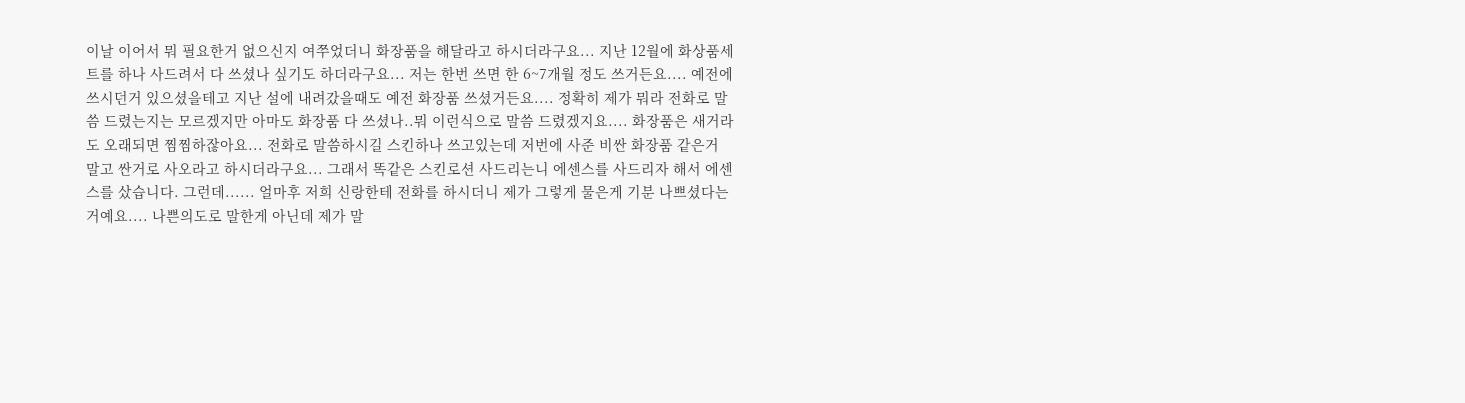이날 이어서 뭐 필요한거 없으신지 여쭈었더니 화장품을 해달라고 하시더라구요... 지난 12월에 화상품세트를 하나 사드려서 다 쓰셨나 싶기도 하더라구요... 저는 한번 쓰면 한 6~7개월 정도 쓰거든요.... 예전에 쓰시던거 있으셨을테고 지난 설에 내려갔을때도 예전 화장품 쓰셨거든요.... 정확히 제가 뭐라 전화로 말씀 드렸는지는 모르겠지만 아마도 화장품 다 쓰셨나..뭐 이런식으로 말씀 드렸겠지요.... 화장품은 새거라도 오래되면 찜찜하잖아요... 전화로 말씀하시길 스킨하나 쓰고있는데 저번에 사준 비싼 화장품 같은거 말고 싼거로 사오라고 하시더라구요... 그래서 똑같은 스킨로션 사드리는니 에센스를 사드리자 해서 에센스를 샀습니다. 그런데...... 얼마후 저희 신랑한테 전화를 하시더니 제가 그렇게 물은게 기분 나쁘셨다는 거예요.... 나쁜의도로 말한게 아닌데 제가 말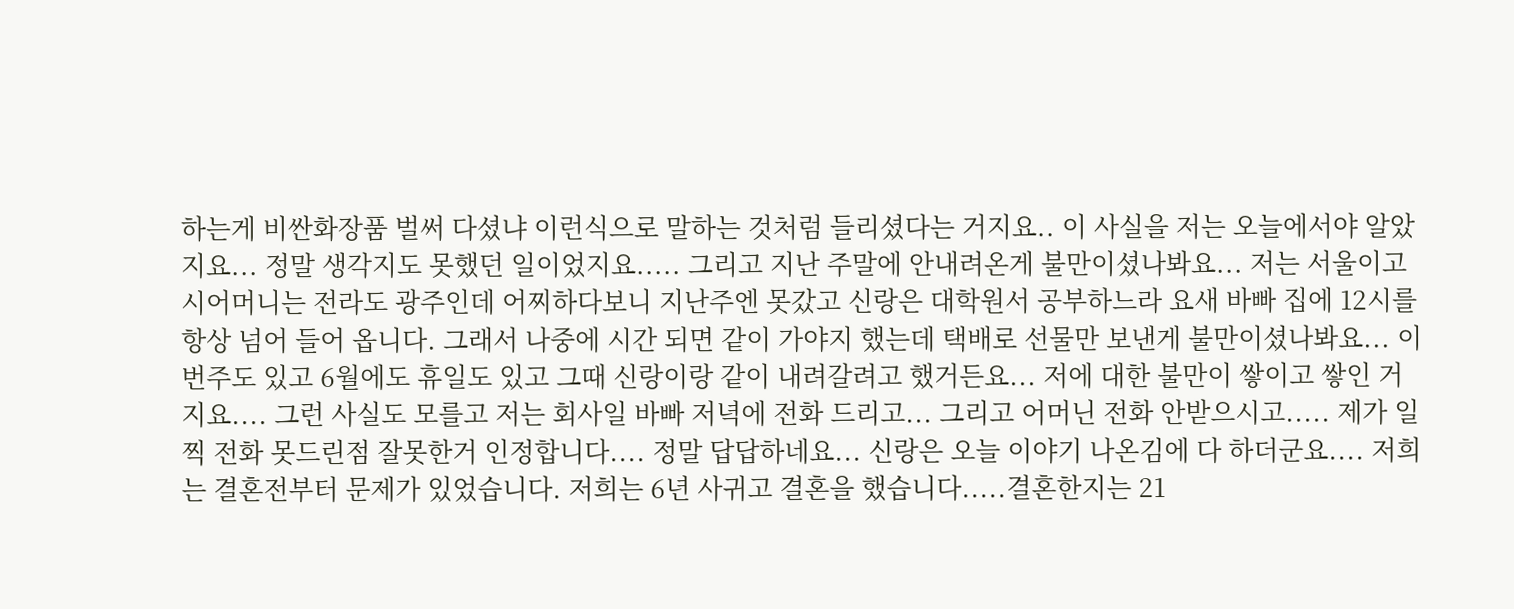하는게 비싼화장품 벌써 다셨냐 이런식으로 말하는 것처럼 들리셨다는 거지요.. 이 사실을 저는 오늘에서야 알았지요... 정말 생각지도 못했던 일이었지요..... 그리고 지난 주말에 안내려온게 불만이셨나봐요... 저는 서울이고 시어머니는 전라도 광주인데 어찌하다보니 지난주엔 못갔고 신랑은 대학원서 공부하느라 요새 바빠 집에 12시를 항상 넘어 들어 옵니다. 그래서 나중에 시간 되면 같이 가야지 했는데 택배로 선물만 보낸게 불만이셨나봐요... 이번주도 있고 6월에도 휴일도 있고 그때 신랑이랑 같이 내려갈려고 했거든요... 저에 대한 불만이 쌓이고 쌓인 거지요.... 그런 사실도 모를고 저는 회사일 바빠 저녁에 전화 드리고... 그리고 어머닌 전화 안받으시고..... 제가 일찍 전화 못드린점 잘못한거 인정합니다.... 정말 답답하네요... 신랑은 오늘 이야기 나온김에 다 하더군요.... 저희는 결혼전부터 문제가 있었습니다. 저희는 6년 사귀고 결혼을 했습니다.....결혼한지는 21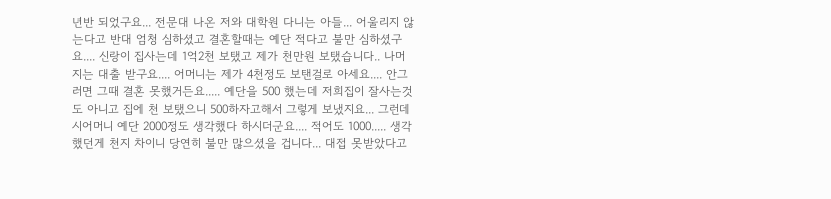년반 되었구요... 전문대 나온 저와 대학원 다니는 아들... 어울리지 않는다고 반대 엄청 심하셨고 결혼할때는 예단 적다고 불만 심하셨구요.... 신랑이 집사는데 1억2천 보탰고 제가 천만원 보탰습니다.. 나머지는 대출 받구요.... 어머니는 제가 4천정도 보탠걸로 아세요.... 안그러면 그때 결혼 못했거든요..... 예단을 500 했는데 저희집이 잘사는것도 아니고 집에 천 보탰으니 500하자고해서 그렇게 보냈지요... 그런데 시어머니 예단 2000정도 생각했다 하시더군요.... 적어도 1000..... 생각했던게 천지 차이니 당연히 불만 많으셨을 겁니다... 대접 못받았다고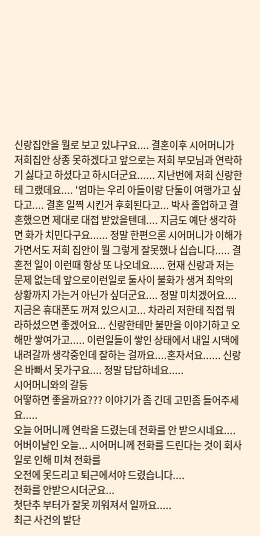신랑집안을 뭘로 보고 있냐구요.... 결혼이후 시어머니가 저희집안 상종 못하겠다고 앞으로는 저희 부모님과 연락하기 싫다고 하셨다고 하시더군요...... 지난번에 저희 신랑한테 그랬데요.... '엄마는 우리 아들이랑 단둘이 여행가고 싶다고.... 결혼 일찍 시킨거 후회된다고... 박사 졸업하고 결혼했으면 제대로 대접 받았을텐데.... 지금도 예단 생각하면 화가 치민다구요...... 정말 한편으론 시어머니가 이해가 가면서도 저희 집안이 뭘 그렇게 잘못했나 십습니다..... 결혼전 일이 이런때 항상 또 나오네요..... 현재 신랑과 저는 문제 없는데 앞으로이런일로 둘사이 불화가 생겨 최악의 상황까지 가는거 아닌가 싶더군요.... 정말 미치겠어요....지금은 휴대폰도 꺼져 있으시고... 차라리 저한테 직접 뭐라하셨으면 좋겠어요... 신랑한테만 불만을 이야기하고 오해만 쌓여가고..... 이런일들이 쌓인 상태에서 내일 시댁에 내려갈까 생각중인데 잘하는 걸까요....혼자서요...... 신랑은 바빠서 못가구요.... 정말 답답하네요.....
시어머니와의 갈등
어떻하면 좋을까요??? 이야기가 좀 긴데 고민좀 들어주세요.....
오늘 어머니께 연락을 드렸는데 전화를 안 받으시네요....
어버이날인 오늘... 시어머니께 전화를 드린다는 것이 회사일로 인해 미쳐 전화를
오전에 못드리고 퇴근에서야 드렸습니다....
전화를 안받으시더군요...
첫단추 부터가 잘못 끼워져서 일까요.....
최근 사건의 발단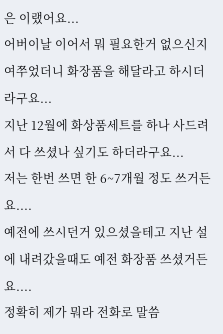은 이랬어요...
어버이날 이어서 뭐 필요한거 없으신지 여쭈었더니 화장품을 해달라고 하시더라구요...
지난 12월에 화상품세트를 하나 사드려서 다 쓰셨나 싶기도 하더라구요...
저는 한번 쓰면 한 6~7개월 정도 쓰거든요....
예전에 쓰시던거 있으셨을테고 지난 설에 내려갔을때도 예전 화장품 쓰셨거든요....
정확히 제가 뭐라 전화로 말씀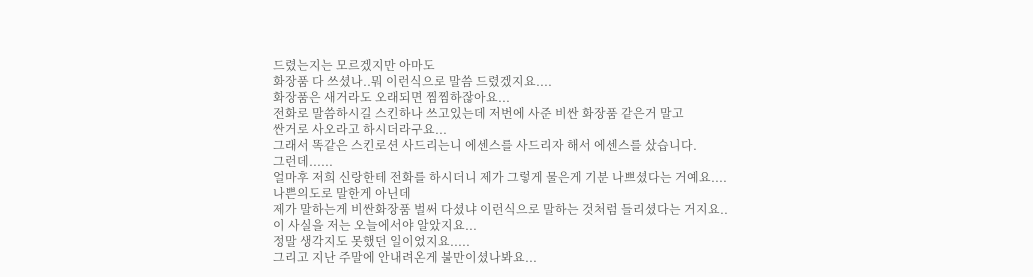드렸는지는 모르겠지만 아마도
화장품 다 쓰셨나..뭐 이런식으로 말씀 드렸겠지요....
화장품은 새거라도 오래되면 찜찜하잖아요...
전화로 말씀하시길 스킨하나 쓰고있는데 저번에 사준 비싼 화장품 같은거 말고
싼거로 사오라고 하시더라구요...
그래서 똑같은 스킨로션 사드리는니 에센스를 사드리자 해서 에센스를 샀습니다.
그런데......
얼마후 저희 신랑한테 전화를 하시더니 제가 그렇게 물은게 기분 나쁘셨다는 거예요....
나쁜의도로 말한게 아닌데
제가 말하는게 비싼화장품 벌써 다셨냐 이런식으로 말하는 것처럼 들리셨다는 거지요..
이 사실을 저는 오늘에서야 알았지요...
정말 생각지도 못했던 일이었지요.....
그리고 지난 주말에 안내려온게 불만이셨나봐요...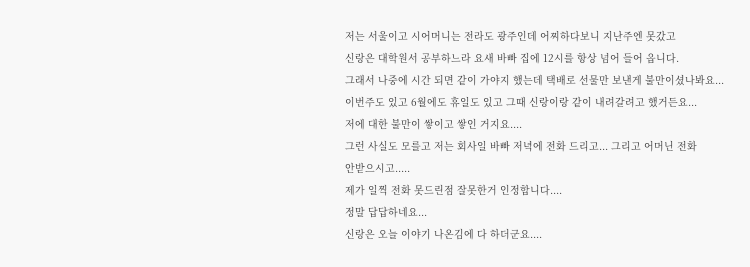저는 서울이고 시어머니는 전라도 광주인데 어찌하다보니 지난주엔 못갔고
신랑은 대학원서 공부하느라 요새 바빠 집에 12시를 항상 넘어 들어 옵니다.
그래서 나중에 시간 되면 같이 가야지 했는데 택배로 선물만 보낸게 불만이셨나봐요...
이번주도 있고 6월에도 휴일도 있고 그때 신랑이랑 같이 내려갈려고 했거든요...
저에 대한 불만이 쌓이고 쌓인 거지요....
그런 사실도 모를고 저는 회사일 바빠 저녁에 전화 드리고... 그리고 어머닌 전화
안받으시고.....
제가 일찍 전화 못드린점 잘못한거 인정합니다....
정말 답답하네요...
신랑은 오늘 이야기 나온김에 다 하더군요....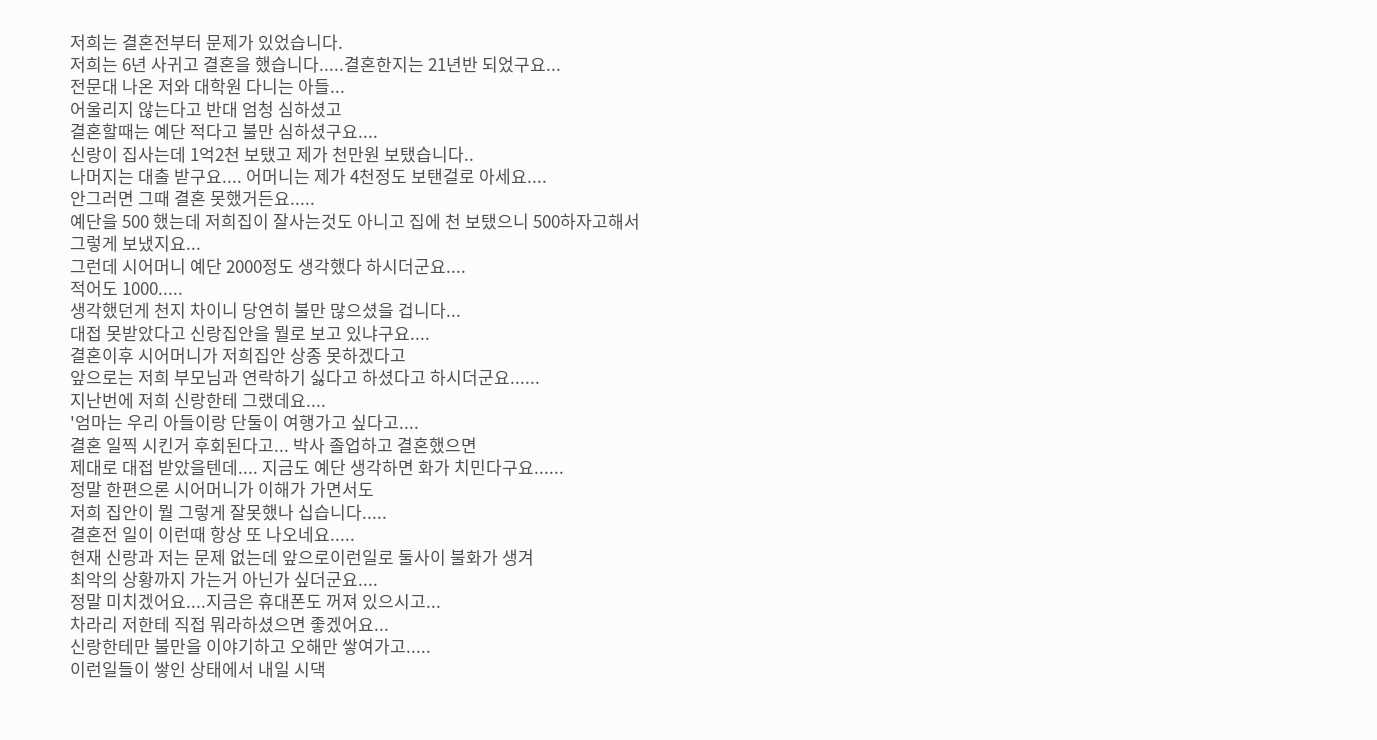저희는 결혼전부터 문제가 있었습니다.
저희는 6년 사귀고 결혼을 했습니다.....결혼한지는 21년반 되었구요...
전문대 나온 저와 대학원 다니는 아들...
어울리지 않는다고 반대 엄청 심하셨고
결혼할때는 예단 적다고 불만 심하셨구요....
신랑이 집사는데 1억2천 보탰고 제가 천만원 보탰습니다..
나머지는 대출 받구요.... 어머니는 제가 4천정도 보탠걸로 아세요....
안그러면 그때 결혼 못했거든요.....
예단을 500 했는데 저희집이 잘사는것도 아니고 집에 천 보탰으니 500하자고해서
그렇게 보냈지요...
그런데 시어머니 예단 2000정도 생각했다 하시더군요....
적어도 1000.....
생각했던게 천지 차이니 당연히 불만 많으셨을 겁니다...
대접 못받았다고 신랑집안을 뭘로 보고 있냐구요....
결혼이후 시어머니가 저희집안 상종 못하겠다고
앞으로는 저희 부모님과 연락하기 싫다고 하셨다고 하시더군요......
지난번에 저희 신랑한테 그랬데요....
'엄마는 우리 아들이랑 단둘이 여행가고 싶다고....
결혼 일찍 시킨거 후회된다고... 박사 졸업하고 결혼했으면
제대로 대접 받았을텐데.... 지금도 예단 생각하면 화가 치민다구요......
정말 한편으론 시어머니가 이해가 가면서도
저희 집안이 뭘 그렇게 잘못했나 십습니다.....
결혼전 일이 이런때 항상 또 나오네요.....
현재 신랑과 저는 문제 없는데 앞으로이런일로 둘사이 불화가 생겨
최악의 상황까지 가는거 아닌가 싶더군요....
정말 미치겠어요....지금은 휴대폰도 꺼져 있으시고...
차라리 저한테 직접 뭐라하셨으면 좋겠어요...
신랑한테만 불만을 이야기하고 오해만 쌓여가고.....
이런일들이 쌓인 상태에서 내일 시댁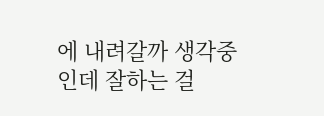에 내려갈까 생각중인데 잘하는 걸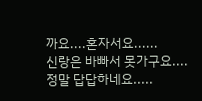까요....혼자서요......
신랑은 바빠서 못가구요....
정말 답답하네요.....